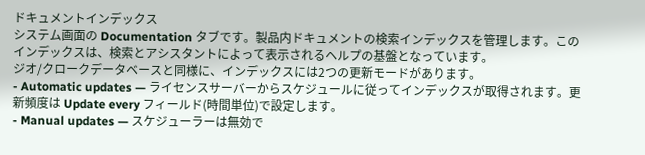ドキュメントインデックス
システム画面の Documentation タブです。製品内ドキュメントの検索インデックスを管理します。このインデックスは、検索とアシスタントによって表示されるヘルプの基盤となっています。
ジオ/クロークデータベースと同様に、インデックスには2つの更新モードがあります。
- Automatic updates — ライセンスサーバーからスケジュールに従ってインデックスが取得されます。更新頻度は Update every フィールド(時間単位)で設定します。
- Manual updates — スケジューラーは無効で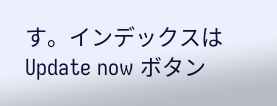す。インデックスは Update now ボタン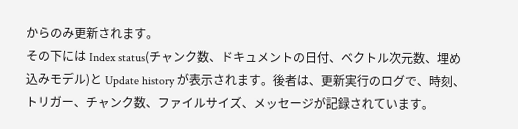からのみ更新されます。
その下には Index status(チャンク数、ドキュメントの日付、ベクトル次元数、埋め込みモデル)と Update history が表示されます。後者は、更新実行のログで、時刻、トリガー、チャンク数、ファイルサイズ、メッセージが記録されています。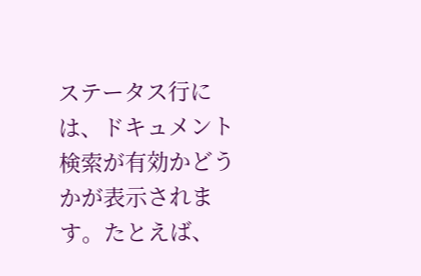ステータス行には、ドキュメント検索が有効かどうかが表示されます。たとえば、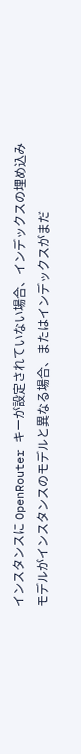インスタンスに OpenRouter キーが設定されていない場合、インデックスの埋め込みモデルがインスタンスのモデルと異なる場合、またはインデックスがまだ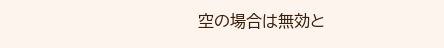空の場合は無効と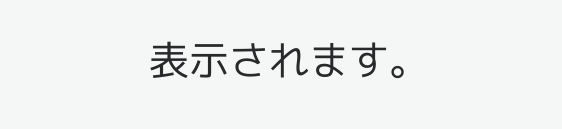表示されます。